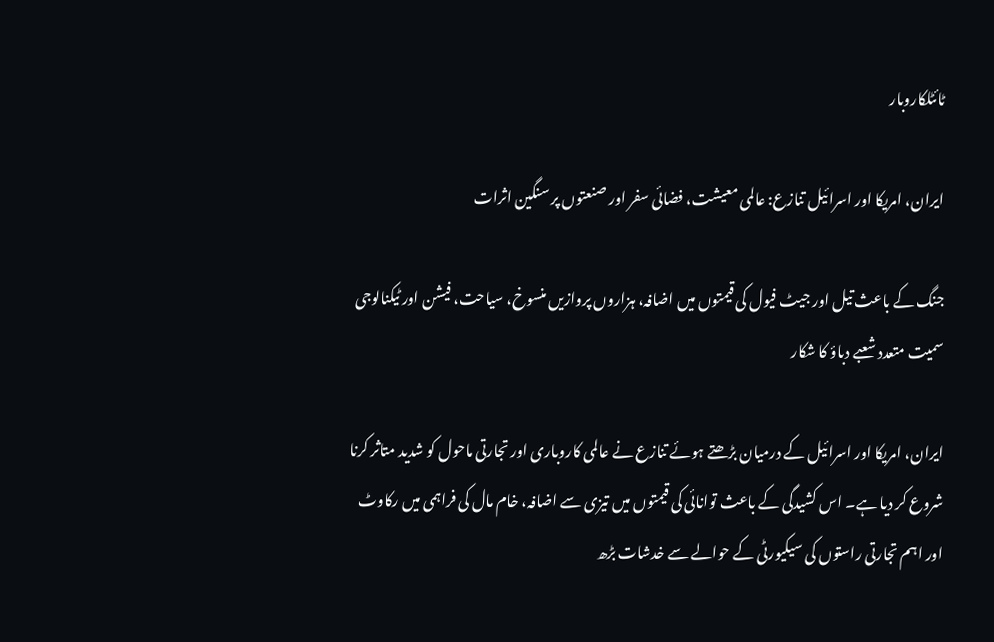ٹائٹلکاروبار

ایران، امریکا اور اسرائیل تنازع: عالمی معیشت، فضائی سفر اور صنعتوں پر سنگین اثرات

جنگ کے باعث تیل اور جیٹ فیول کی قیمتوں میں اضافہ، ہزاروں پروازیں منسوخ، سیاحت، فیشن اور ٹیکنالوجی سمیت متعدد شعبے دباؤ کا شکار

ایران، امریکا اور اسرائیل کے درمیان بڑھتے ہوئے تنازع نے عالمی کاروباری اور تجارتی ماحول کو شدید متاثر کرنا شروع کر دیا ہے۔ اس کشیدگی کے باعث توانائی کی قیمتوں میں تیزی سے اضافہ، خام مال کی فراہمی میں رکاوٹ اور اہم تجارتی راستوں کی سیکیورٹی کے حوالے سے خدشات بڑھ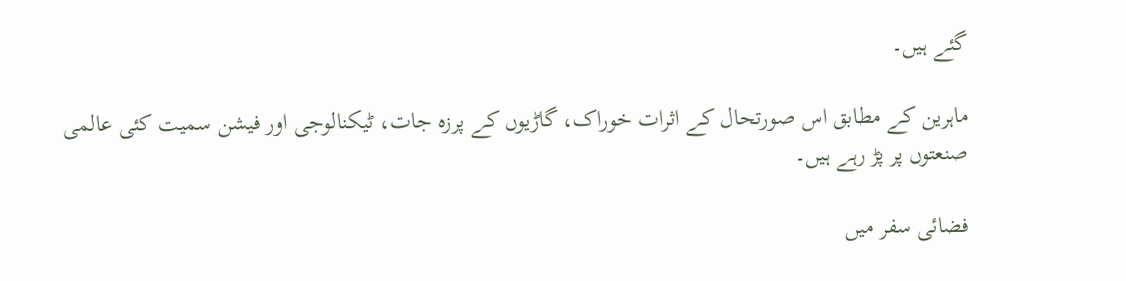گئے ہیں۔

ماہرین کے مطابق اس صورتحال کے اثرات خوراک، گاڑیوں کے پرزہ جات، ٹیکنالوجی اور فیشن سمیت کئی عالمی صنعتوں پر پڑ رہے ہیں۔

فضائی سفر میں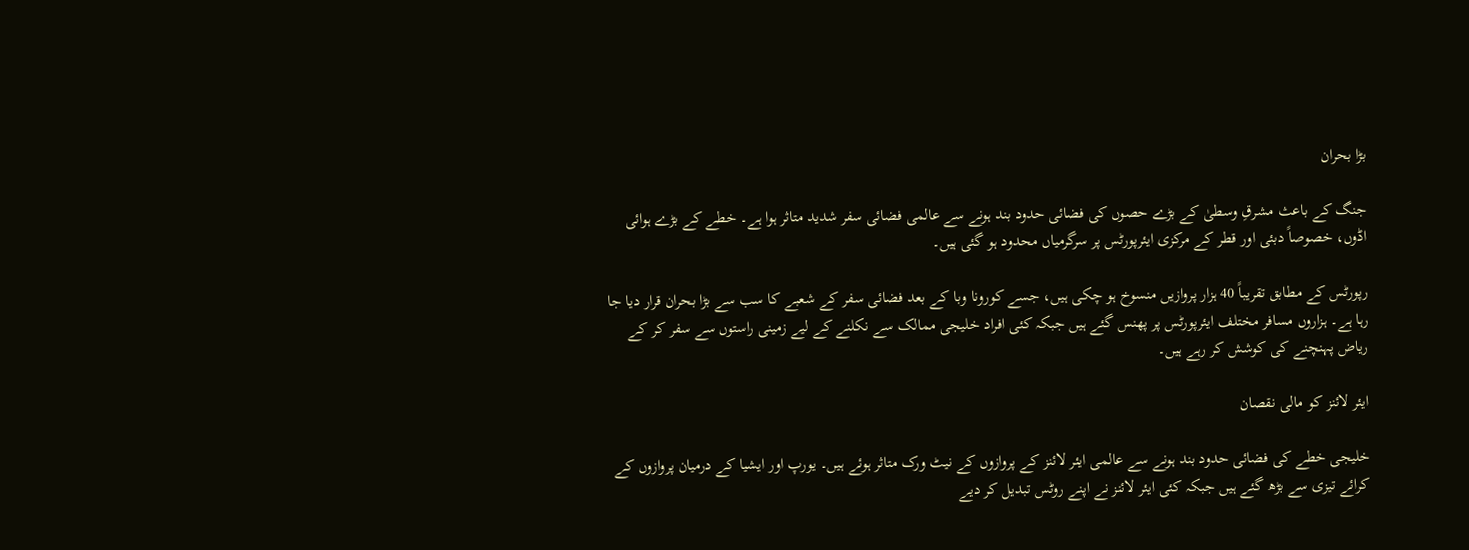بڑا بحران

جنگ کے باعث مشرقِ وسطیٰ کے بڑے حصوں کی فضائی حدود بند ہونے سے عالمی فضائی سفر شدید متاثر ہوا ہے۔ خطے کے بڑے ہوائی اڈوں، خصوصاً دبئی اور قطر کے مرکزی ایئرپورٹس پر سرگرمیاں محدود ہو گئی ہیں۔

رپورٹس کے مطابق تقریباً 40 ہزار پروازیں منسوخ ہو چکی ہیں، جسے کورونا وبا کے بعد فضائی سفر کے شعبے کا سب سے بڑا بحران قرار دیا جا رہا ہے۔ ہزاروں مسافر مختلف ایئرپورٹس پر پھنس گئے ہیں جبکہ کئی افراد خلیجی ممالک سے نکلنے کے لیے زمینی راستوں سے سفر کر کے ریاض پہنچنے کی کوشش کر رہے ہیں۔

ایئر لائنز کو مالی نقصان

خلیجی خطے کی فضائی حدود بند ہونے سے عالمی ایئر لائنز کے پروازوں کے نیٹ ورک متاثر ہوئے ہیں۔ یورپ اور ایشیا کے درمیان پروازوں کے کرائے تیزی سے بڑھ گئے ہیں جبکہ کئی ایئر لائنز نے اپنے روٹس تبدیل کر دیے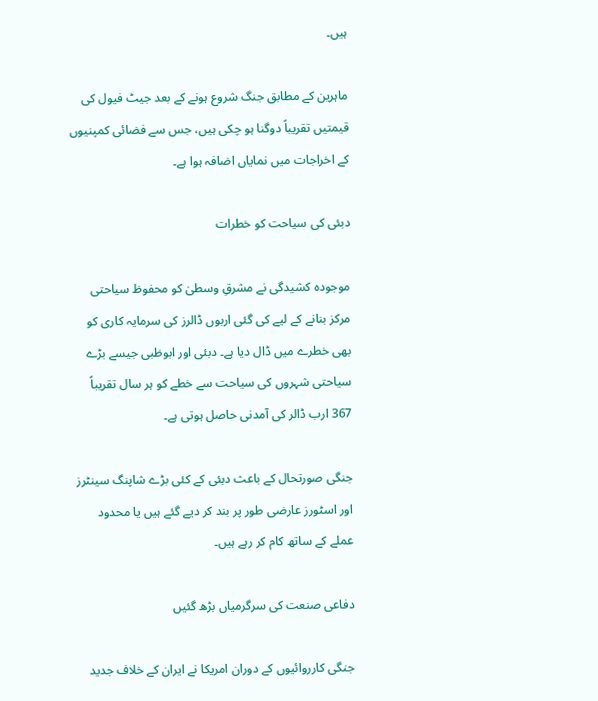ہیں۔

ماہرین کے مطابق جنگ شروع ہونے کے بعد جیٹ فیول کی قیمتیں تقریباً دوگنا ہو چکی ہیں، جس سے فضائی کمپنیوں کے اخراجات میں نمایاں اضافہ ہوا ہے۔

دبئی کی سیاحت کو خطرات

موجودہ کشیدگی نے مشرقِ وسطیٰ کو محفوظ سیاحتی مرکز بنانے کے لیے کی گئی اربوں ڈالرز کی سرمایہ کاری کو بھی خطرے میں ڈال دیا ہے۔ دبئی اور ابوظبی جیسے بڑے سیاحتی شہروں کی سیاحت سے خطے کو ہر سال تقریباً 367 ارب ڈالر کی آمدنی حاصل ہوتی ہے۔

جنگی صورتحال کے باعث دبئی کے کئی بڑے شاپنگ سینٹرز اور اسٹورز عارضی طور پر بند کر دیے گئے ہیں یا محدود عملے کے ساتھ کام کر رہے ہیں۔

دفاعی صنعت کی سرگرمیاں بڑھ گئیں

جنگی کارروائیوں کے دوران امریکا نے ایران کے خلاف جدید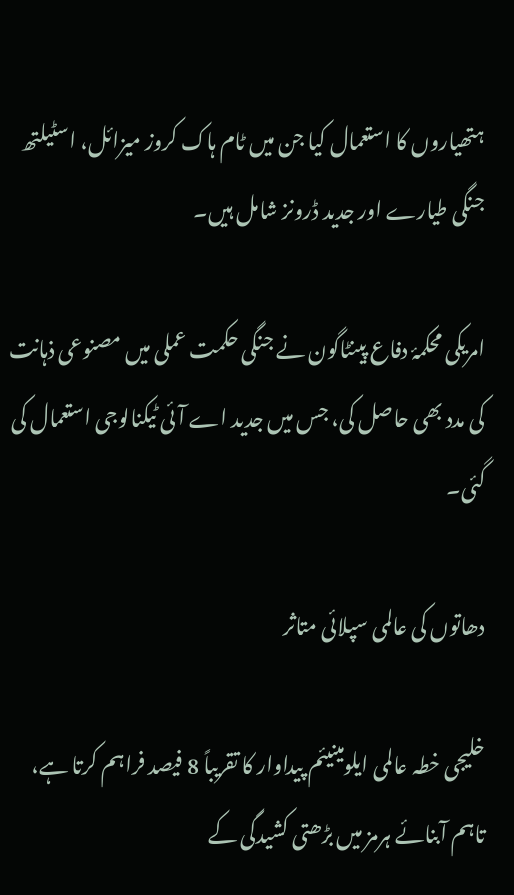ہتھیاروں کا استعمال کیا جن میں ٹام ہاک کروز میزائل، اسٹیلتھ جنگی طیارے اور جدید ڈرونز شامل ہیں۔

امریکی محکمۂ دفاع پینٹاگون نے جنگی حکمت عملی میں مصنوعی ذہانت کی مدد بھی حاصل کی، جس میں جدید اے آئی ٹیکنالوجی استعمال کی گئی۔

دھاتوں کی عالمی سپلائی متاثر

خلیجی خطہ عالمی ایلومینیئم پیداوار کا تقریباً 8 فیصد فراہم کرتا ہے، تاہم آبنائے ہرمز میں بڑھتی کشیدگی کے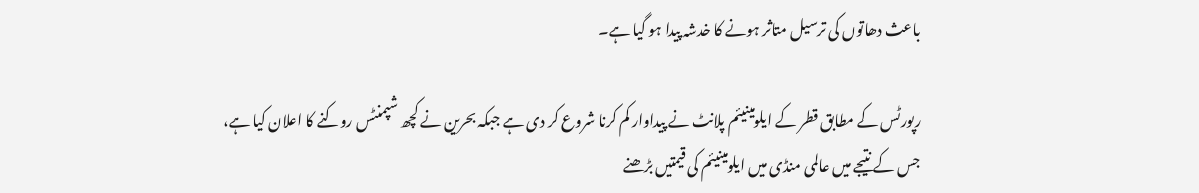باعث دھاتوں کی ترسیل متاثر ہونے کا خدشہ پیدا ہو گیا ہے۔

رپورٹس کے مطابق قطر کے ایلومینیئم پلانٹ نے پیداوار کم کرنا شروع کر دی ہے جبکہ بحرین نے کچھ شپمنٹس روکنے کا اعلان کیا ہے، جس کے نتیجے میں عالمی منڈی میں ایلومینیئم کی قیمتیں بڑھنے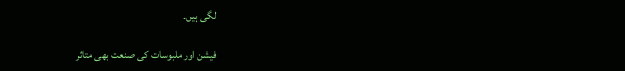لگی ہیں۔

فیشن اور ملبوسات کی صنعت بھی متاثر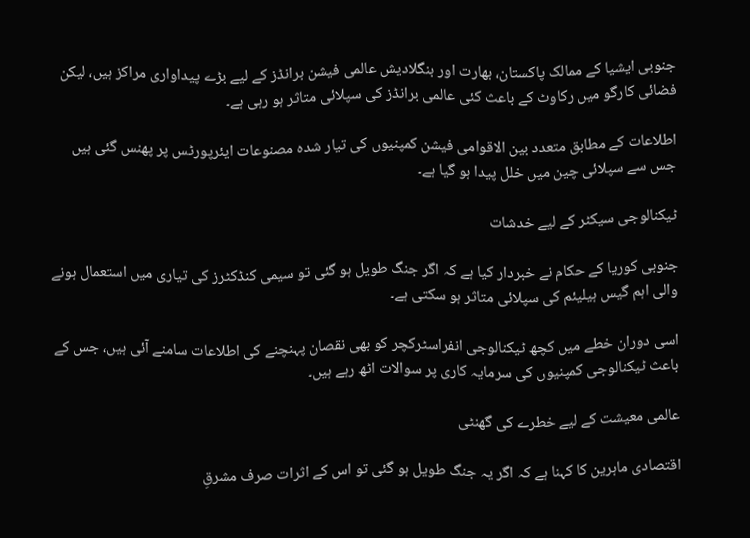جنوبی ایشیا کے ممالک پاکستان، بھارت اور بنگلادیش عالمی فیشن برانڈز کے لیے بڑے پیداواری مراکز ہیں، لیکن فضائی کارگو میں رکاوٹ کے باعث کئی عالمی برانڈز کی سپلائی متاثر ہو رہی ہے۔

اطلاعات کے مطابق متعدد بین الاقوامی فیشن کمپنیوں کی تیار شدہ مصنوعات ایئرپورٹس پر پھنس گئی ہیں جس سے سپلائی چین میں خلل پیدا ہو گیا ہے۔

ٹیکنالوجی سیکٹر کے لیے خدشات

جنوبی کوریا کے حکام نے خبردار کیا ہے کہ اگر جنگ طویل ہو گئی تو سیمی کنڈکٹرز کی تیاری میں استعمال ہونے والی اہم گیس ہیلیئم کی سپلائی متاثر ہو سکتی ہے۔

اسی دوران خطے میں کچھ ٹیکنالوجی انفراسٹرکچر کو بھی نقصان پہنچنے کی اطلاعات سامنے آئی ہیں، جس کے باعث ٹیکنالوجی کمپنیوں کی سرمایہ کاری پر سوالات اٹھ رہے ہیں۔

عالمی معیشت کے لیے خطرے کی گھنٹی

اقتصادی ماہرین کا کہنا ہے کہ اگر یہ جنگ طویل ہو گئی تو اس کے اثرات صرف مشرقِ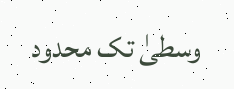وسطیٰ تک محدود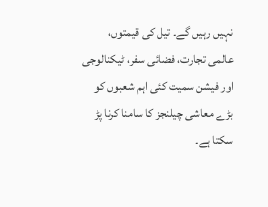نہیں رہیں گے۔ تیل کی قیمتوں، عالمی تجارت، فضائی سفر، ٹیکنالوجی اور فیشن سمیت کئی اہم شعبوں کو بڑے معاشی چیلنجز کا سامنا کرنا پڑ سکتا ہے۔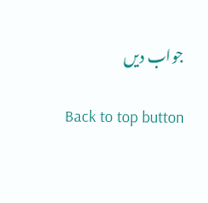جواب دیں

Back to top button